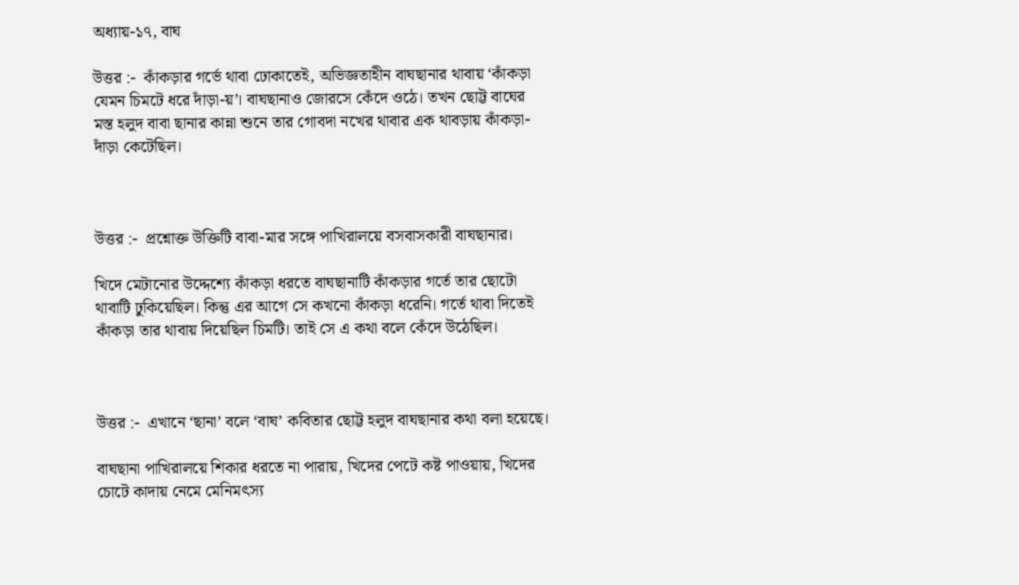অধ্যায়-১৭, বাঘ

উত্তর :-  কাঁকড়ার গর্ভে থাবা ঢোকাতেই, অভিজ্ঞতাহীন বাঘছানার থাবায় ‘কাঁকড়া যেমন চিমটে ধরে দাঁড়া-য়’। বাঘছানাও জোরসে কেঁদে ওঠে। তখন ছোট্ট বাঘের মস্ত হলুদ বাবা ছানার কান্না শুনে তার গোবদা নখের থাবার এক থাবড়ায় কাঁকড়া-দাঁড়া কেটেছিল।



উত্তর :-  প্রশ্নোক্ত উক্তিটি বাবা-মার সঙ্গে পাখিরালয়ে বসবাসকারী বাঘছানার।

খিদে মেটানোর উদ্দেশ্যে কাঁকড়া ধরতে বাঘছানাটি কাঁকড়ার গর্তে তার ছোটো থাবাটি ঢুকিয়েছিল। কিন্তু এর আগে সে কখনো কাঁকড়া ধরেনি। গর্তে থাবা দিতেই কাঁকড়া তার থাবায় দিয়েছিল চিমটি। তাই সে এ কথা বলে কেঁদে উঠেছিল।



উত্তর :-  এখানে ‘ছানা’ বলে ‘বাঘ’ কবিতার ছোট্ট হলুদ বাঘছানার কথা বলা হয়েছে।

বাঘছানা পাখিরালয়ে শিকার ধরতে না পারায়, খিদের পেটে কষ্ট পাওয়ায়, খিদের চোটে কাদায় নেমে মেনিমৎস্য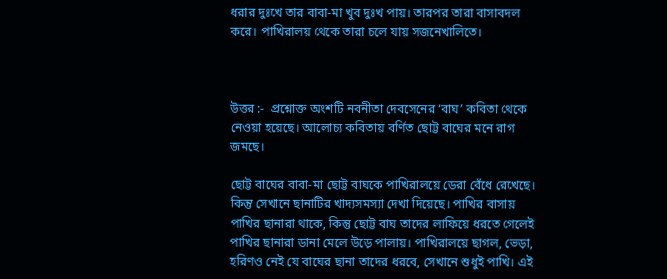ধরার দুঃখে তার বাবা-মা খুব দুঃখ পায়। তারপর তারা বাসাবদল করে। পাখিরালয় থেকে তারা চলে যায় সজনেখালিতে।



উত্তর :-  প্রশ্নোক্ত অংশটি নবনীতা দেবসেনের ‘বাঘ’ কবিতা থেকে নেওয়া হয়েছে। আলোচ্য কবিতায় বর্ণিত ছোট্ট বাঘের মনে রাগ জমছে।

ছোট্ট বাঘের বাবা-মা ছোট্ট বাঘকে পাখিরালয়ে ডেরা বেঁধে রেখেছে। কিন্তু সেখানে ছানাটির খাদ্যসমস্যা দেখা দিয়েছে। পাখির বাসায় পাখির ছানারা থাকে, কিন্তু ছোট্ট বাঘ তাদের লাফিয়ে ধরতে গেলেই পাখির ছানারা ডানা মেলে উড়ে পালায়। পাখিরালয়ে ছাগল, ভেড়া, হরিণও নেই যে বাঘের ছানা তাদের ধরবে, সেখানে শুধুই পাখি। এই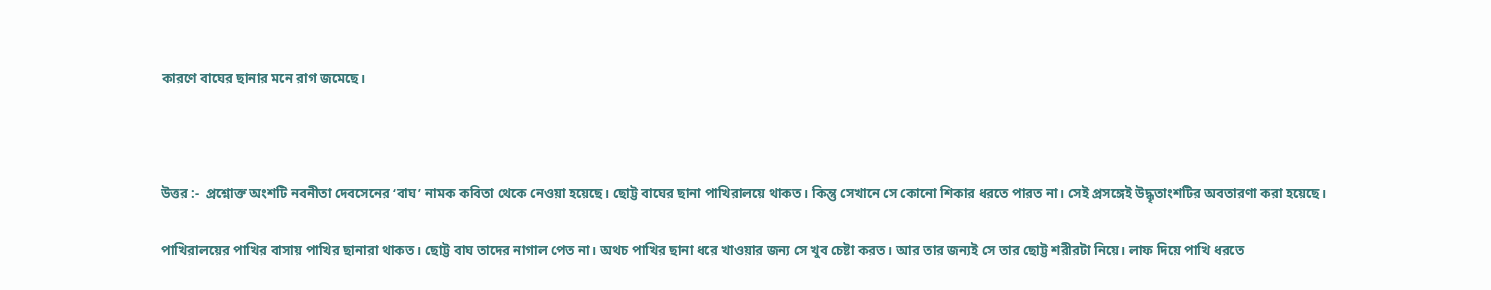কারণে বাঘের ছানার মনে রাগ জমেছে।



উত্তর :-  প্রশ্নোক্ত অংশটি নবনীতা দেবসেনের ‘বাঘ’ নামক কবিতা থেকে নেওয়া হয়েছে। ছোট্ট বাঘের ছানা পাখিরালয়ে থাকত। কিন্তু সেখানে সে কোনো শিকার ধরতে পারত না। সেই প্রসঙ্গেই উদ্ধৃতাংশটির অবতারণা করা হয়েছে।

পাখিরালয়ের পাখির বাসায় পাখির ছানারা থাকত। ছোট্ট বাঘ তাদের নাগাল পেত না। অথচ পাখির ছানা ধরে খাওয়ার জন্য সে খুব চেষ্টা করত। আর তার জন্যই সে তার ছোট্ট শরীরটা নিয়ে। লাফ দিয়ে পাখি ধরতে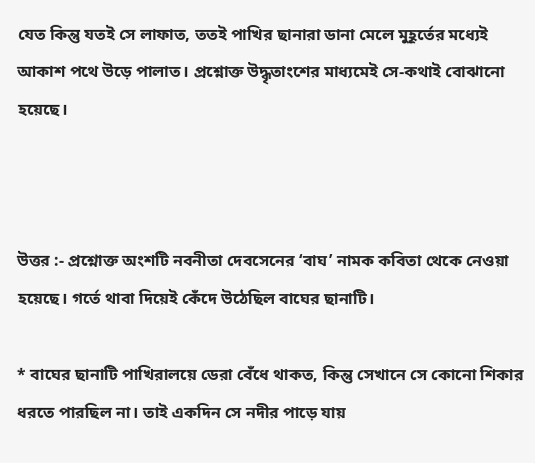যেত কিন্তু যতই সে লাফাত, ততই পাখির ছানারা ডানা মেলে মুহূর্তের মধ্যেই আকাশ পথে উড়ে পালাত। প্রশ্নোক্ত উদ্ধৃতাংশের মাধ্যমেই সে-কথাই বোঝানো হয়েছে।



উত্তর :- প্রশ্নোক্ত অংশটি নবনীতা দেবসেনের ‘বাঘ’ নামক কবিতা থেকে নেওয়া হয়েছে। গর্তে থাবা দিয়েই কেঁদে উঠেছিল বাঘের ছানাটি।

* বাঘের ছানাটি পাখিরালয়ে ডেরা বেঁধে থাকত, কিন্তু সেখানে সে কোনো শিকার ধরতে পারছিল না। তাই একদিন সে নদীর পাড়ে যায়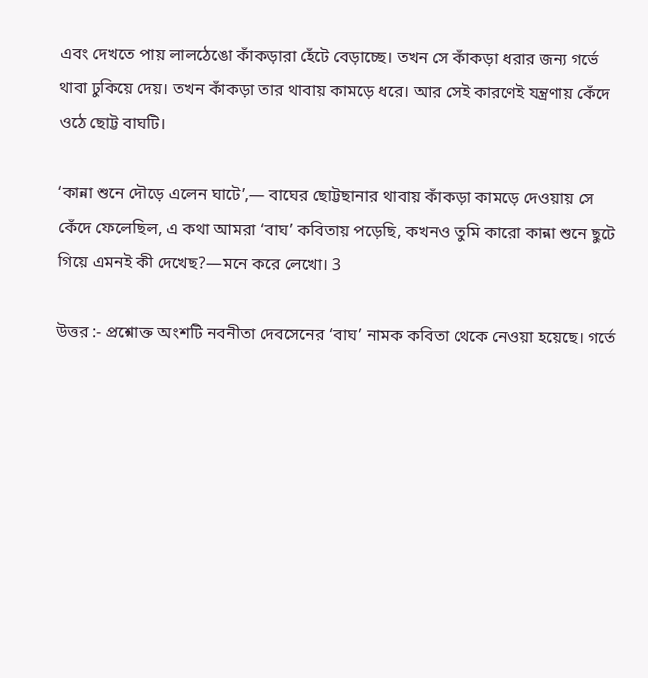এবং দেখতে পায় লালঠেঙো কাঁকড়ারা হেঁটে বেড়াচ্ছে। তখন সে কাঁকড়া ধরার জন্য গর্ভে থাবা ঢুকিয়ে দেয়। তখন কাঁকড়া তার থাবায় কামড়ে ধরে। আর সেই কারণেই যন্ত্রণায় কেঁদে ওঠে ছোট্ট বাঘটি।

‘কান্না শুনে দৌড়ে এলেন ঘাটে’,— বাঘের ছোট্টছানার থাবায় কাঁকড়া কামড়ে দেওয়ায় সে কেঁদে ফেলেছিল, এ কথা আমরা ‘বাঘ’ কবিতায় পড়েছি, কখনও তুমি কারো কান্না শুনে ছুটে গিয়ে এমনই কী দেখেছ?—মনে করে লেখো। 3

উত্তর :- প্রশ্নোক্ত অংশটি নবনীতা দেবসেনের ‘বাঘ’ নামক কবিতা থেকে নেওয়া হয়েছে। গর্তে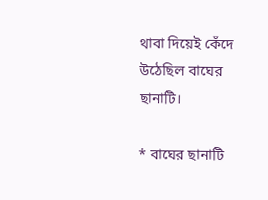থাবা দিয়েই কেঁদে উঠেছিল বাঘের ছানাটি।

* বাঘের ছানাটি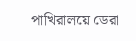পাখিরালয়ে ডেরা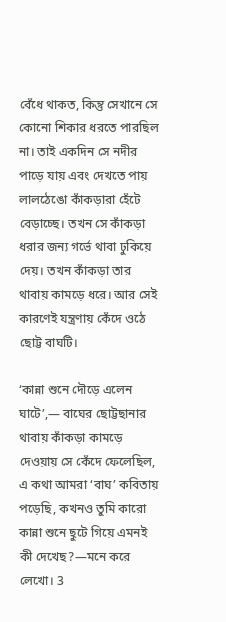বেঁধে থাকত, কিন্তু সেখানে সে কোনো শিকার ধরতে পারছিল না। তাই একদিন সে নদীর পাড়ে যায় এবং দেখতে পায় লালঠেঙো কাঁকড়ারা হেঁটে বেড়াচ্ছে। তখন সে কাঁকড়া ধরার জন্য গর্ভে থাবা ঢুকিয়ে দেয়। তখন কাঁকড়া তার থাবায় কামড়ে ধরে। আর সেই কারণেই যন্ত্রণায় কেঁদে ওঠে ছোট্ট বাঘটি।

‘কান্না শুনে দৌড়ে এলেন ঘাটে’,— বাঘের ছোট্টছানার থাবায় কাঁকড়া কামড়ে দেওয়ায় সে কেঁদে ফেলেছিল, এ কথা আমরা ‘বাঘ’ কবিতায় পড়েছি, কখনও তুমি কারো কান্না শুনে ছুটে গিয়ে এমনই কী দেখেছ?—মনে করে লেখো। 3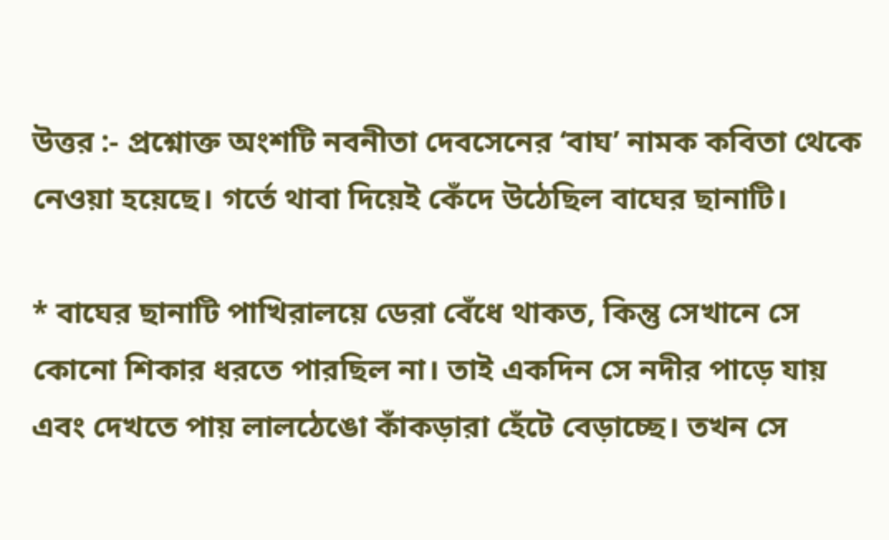উত্তর :- প্রশ্নোক্ত অংশটি নবনীতা দেবসেনের ‘বাঘ’ নামক কবিতা থেকে নেওয়া হয়েছে। গর্তে থাবা দিয়েই কেঁদে উঠেছিল বাঘের ছানাটি।

* বাঘের ছানাটি পাখিরালয়ে ডেরা বেঁধে থাকত, কিন্তু সেখানে সে কোনো শিকার ধরতে পারছিল না। তাই একদিন সে নদীর পাড়ে যায় এবং দেখতে পায় লালঠেঙো কাঁকড়ারা হেঁটে বেড়াচ্ছে। তখন সে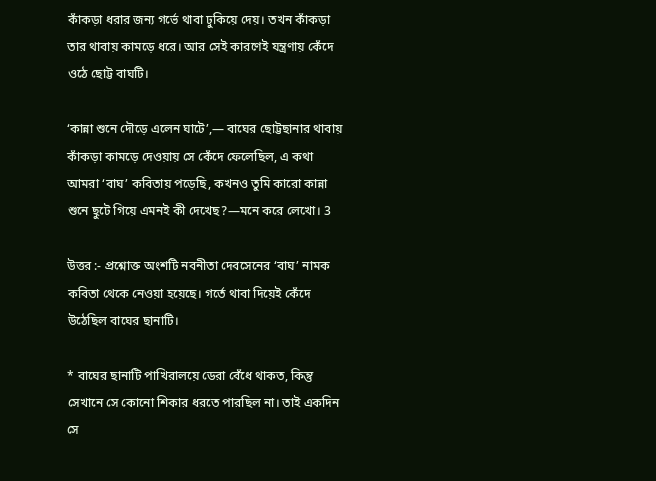কাঁকড়া ধরার জন্য গর্ভে থাবা ঢুকিয়ে দেয়। তখন কাঁকড়া তার থাবায় কামড়ে ধরে। আর সেই কারণেই যন্ত্রণায় কেঁদে ওঠে ছোট্ট বাঘটি।

‘কান্না শুনে দৌড়ে এলেন ঘাটে’,— বাঘের ছোট্টছানার থাবায় কাঁকড়া কামড়ে দেওয়ায় সে কেঁদে ফেলেছিল, এ কথা আমরা ‘বাঘ’ কবিতায় পড়েছি, কখনও তুমি কারো কান্না শুনে ছুটে গিয়ে এমনই কী দেখেছ?—মনে করে লেখো। 3

উত্তর :- প্রশ্নোক্ত অংশটি নবনীতা দেবসেনের ‘বাঘ’ নামক কবিতা থেকে নেওয়া হয়েছে। গর্তে থাবা দিয়েই কেঁদে উঠেছিল বাঘের ছানাটি।

* বাঘের ছানাটি পাখিরালয়ে ডেরা বেঁধে থাকত, কিন্তু সেখানে সে কোনো শিকার ধরতে পারছিল না। তাই একদিন সে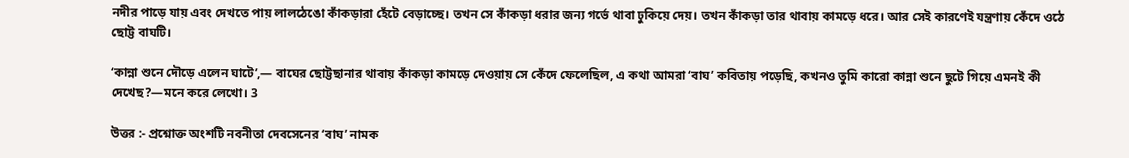নদীর পাড়ে যায় এবং দেখতে পায় লালঠেঙো কাঁকড়ারা হেঁটে বেড়াচ্ছে। তখন সে কাঁকড়া ধরার জন্য গর্ভে থাবা ঢুকিয়ে দেয়। তখন কাঁকড়া তার থাবায় কামড়ে ধরে। আর সেই কারণেই যন্ত্রণায় কেঁদে ওঠে ছোট্ট বাঘটি।

‘কান্না শুনে দৌড়ে এলেন ঘাটে’,— বাঘের ছোট্টছানার থাবায় কাঁকড়া কামড়ে দেওয়ায় সে কেঁদে ফেলেছিল, এ কথা আমরা ‘বাঘ’ কবিতায় পড়েছি, কখনও তুমি কারো কান্না শুনে ছুটে গিয়ে এমনই কী দেখেছ?—মনে করে লেখো। 3

উত্তর :- প্রশ্নোক্ত অংশটি নবনীতা দেবসেনের ‘বাঘ’ নামক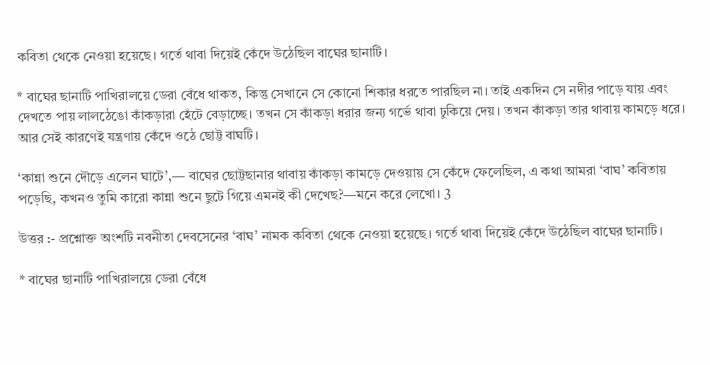কবিতা থেকে নেওয়া হয়েছে। গর্তে থাবা দিয়েই কেঁদে উঠেছিল বাঘের ছানাটি।

* বাঘের ছানাটি পাখিরালয়ে ডেরা বেঁধে থাকত, কিন্তু সেখানে সে কোনো শিকার ধরতে পারছিল না। তাই একদিন সে নদীর পাড়ে যায় এবং দেখতে পায় লালঠেঙো কাঁকড়ারা হেঁটে বেড়াচ্ছে। তখন সে কাঁকড়া ধরার জন্য গর্ভে থাবা ঢুকিয়ে দেয়। তখন কাঁকড়া তার থাবায় কামড়ে ধরে। আর সেই কারণেই যন্ত্রণায় কেঁদে ওঠে ছোট্ট বাঘটি।

‘কান্না শুনে দৌড়ে এলেন ঘাটে’,— বাঘের ছোট্টছানার থাবায় কাঁকড়া কামড়ে দেওয়ায় সে কেঁদে ফেলেছিল, এ কথা আমরা ‘বাঘ’ কবিতায় পড়েছি, কখনও তুমি কারো কান্না শুনে ছুটে গিয়ে এমনই কী দেখেছ?—মনে করে লেখো। 3

উত্তর :- প্রশ্নোক্ত অংশটি নবনীতা দেবসেনের ‘বাঘ’ নামক কবিতা থেকে নেওয়া হয়েছে। গর্তে থাবা দিয়েই কেঁদে উঠেছিল বাঘের ছানাটি।

* বাঘের ছানাটি পাখিরালয়ে ডেরা বেঁধে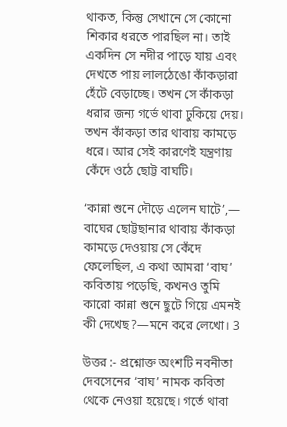থাকত, কিন্তু সেখানে সে কোনো শিকার ধরতে পারছিল না। তাই একদিন সে নদীর পাড়ে যায় এবং দেখতে পায় লালঠেঙো কাঁকড়ারা হেঁটে বেড়াচ্ছে। তখন সে কাঁকড়া ধরার জন্য গর্ভে থাবা ঢুকিয়ে দেয়। তখন কাঁকড়া তার থাবায় কামড়ে ধরে। আর সেই কারণেই যন্ত্রণায় কেঁদে ওঠে ছোট্ট বাঘটি।

‘কান্না শুনে দৌড়ে এলেন ঘাটে’,— বাঘের ছোট্টছানার থাবায় কাঁকড়া কামড়ে দেওয়ায় সে কেঁদে ফেলেছিল, এ কথা আমরা ‘বাঘ’ কবিতায় পড়েছি, কখনও তুমি কারো কান্না শুনে ছুটে গিয়ে এমনই কী দেখেছ?—মনে করে লেখো। 3

উত্তর :- প্রশ্নোক্ত অংশটি নবনীতা দেবসেনের ‘বাঘ’ নামক কবিতা থেকে নেওয়া হয়েছে। গর্তে থাবা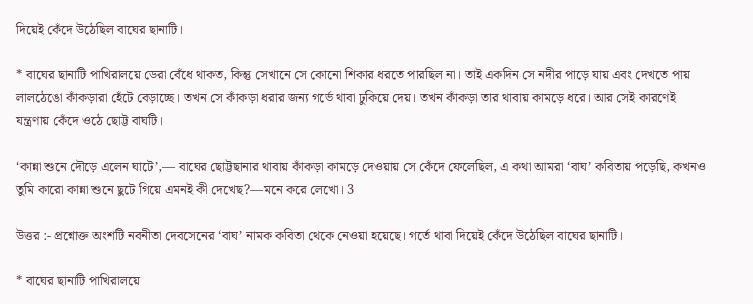দিয়েই কেঁদে উঠেছিল বাঘের ছানাটি।

* বাঘের ছানাটি পাখিরালয়ে ডেরা বেঁধে থাকত, কিন্তু সেখানে সে কোনো শিকার ধরতে পারছিল না। তাই একদিন সে নদীর পাড়ে যায় এবং দেখতে পায় লালঠেঙো কাঁকড়ারা হেঁটে বেড়াচ্ছে। তখন সে কাঁকড়া ধরার জন্য গর্ভে থাবা ঢুকিয়ে দেয়। তখন কাঁকড়া তার থাবায় কামড়ে ধরে। আর সেই কারণেই যন্ত্রণায় কেঁদে ওঠে ছোট্ট বাঘটি।

‘কান্না শুনে দৌড়ে এলেন ঘাটে’,— বাঘের ছোট্টছানার থাবায় কাঁকড়া কামড়ে দেওয়ায় সে কেঁদে ফেলেছিল, এ কথা আমরা ‘বাঘ’ কবিতায় পড়েছি, কখনও তুমি কারো কান্না শুনে ছুটে গিয়ে এমনই কী দেখেছ?—মনে করে লেখো। 3

উত্তর :- প্রশ্নোক্ত অংশটি নবনীতা দেবসেনের ‘বাঘ’ নামক কবিতা থেকে নেওয়া হয়েছে। গর্তে থাবা দিয়েই কেঁদে উঠেছিল বাঘের ছানাটি।

* বাঘের ছানাটি পাখিরালয়ে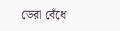ডেরা বেঁধে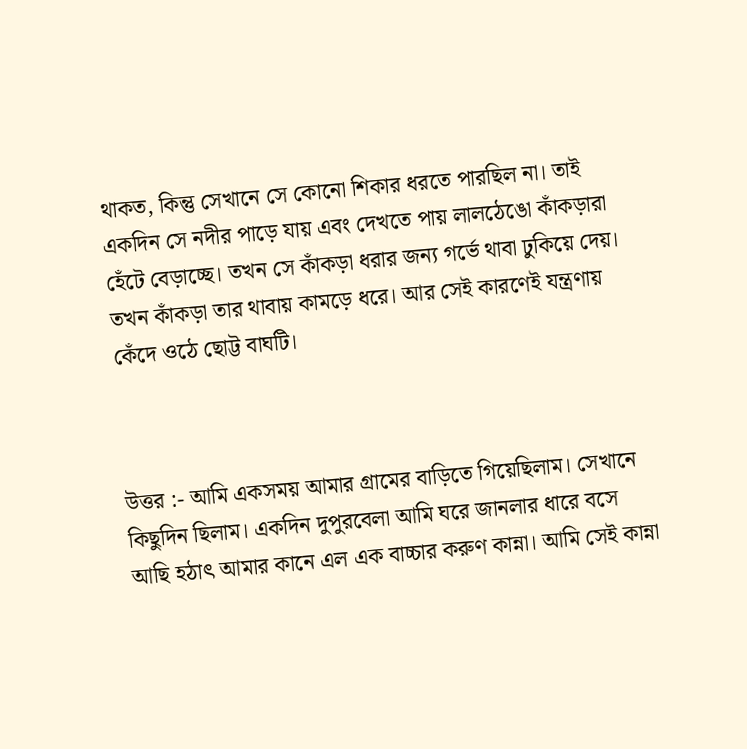থাকত, কিন্তু সেখানে সে কোনো শিকার ধরতে পারছিল না। তাই একদিন সে নদীর পাড়ে যায় এবং দেখতে পায় লালঠেঙো কাঁকড়ারা হেঁটে বেড়াচ্ছে। তখন সে কাঁকড়া ধরার জন্য গর্ভে থাবা ঢুকিয়ে দেয়। তখন কাঁকড়া তার থাবায় কামড়ে ধরে। আর সেই কারণেই যন্ত্রণায় কেঁদে ওঠে ছোট্ট বাঘটি।



উত্তর :- আমি একসময় আমার গ্রামের বাড়িতে গিয়েছিলাম। সেখানে কিছুদিন ছিলাম। একদিন দুপুরবেলা আমি ঘরে জানলার ধারে বসে আছি হঠাৎ আমার কানে এল এক বাচ্চার করুণ কান্না। আমি সেই কান্না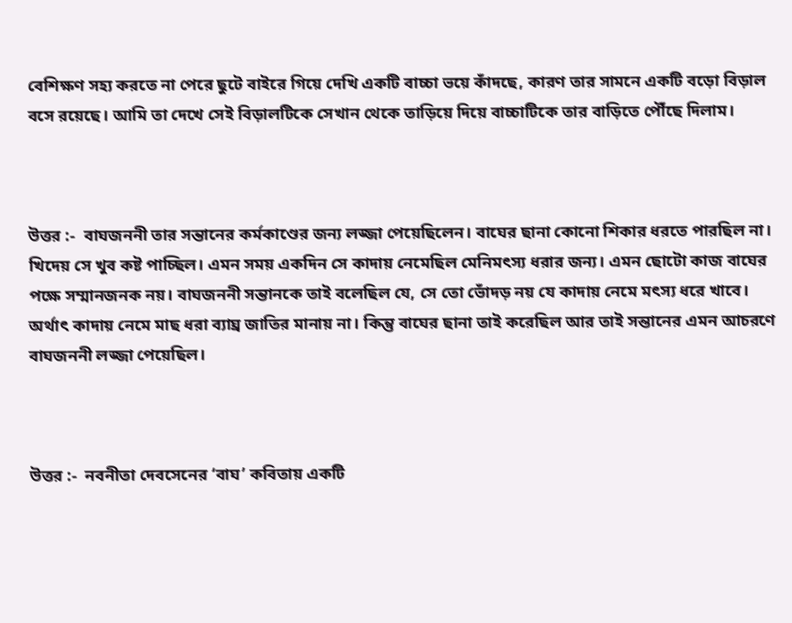বেশিক্ষণ সহ্য করতে না পেরে ছুটে বাইরে গিয়ে দেখি একটি বাচ্চা ভয়ে কাঁদছে, কারণ তার সামনে একটি বড়ো বিড়াল বসে রয়েছে। আমি তা দেখে সেই বিড়ালটিকে সেখান থেকে তাড়িয়ে দিয়ে বাচ্চাটিকে তার বাড়িতে পৌঁছে দিলাম।



উত্তর :-  বাঘজননী তার সন্তানের কর্মকাণ্ডের জন্য লজ্জা পেয়েছিলেন। বাঘের ছানা কোনো শিকার ধরতে পারছিল না। খিদেয় সে খুব কষ্ট পাচ্ছিল। এমন সময় একদিন সে কাদায় নেমেছিল মেনিমৎস্য ধরার জন্য। এমন ছোটো কাজ বাঘের পক্ষে সম্মানজনক নয়। বাঘজননী সন্তানকে তাই বলেছিল যে, সে তো ভোঁদড় নয় যে কাদায় নেমে মৎস্য ধরে খাবে। অর্থাৎ কাদায় নেমে মাছ ধরা ব্যাঘ্র জাতির মানায় না। কিন্তু বাঘের ছানা তাই করেছিল আর তাই সন্তানের এমন আচরণে বাঘজননী লজ্জা পেয়েছিল।



উত্তর :-  নবনীতা দেবসেনের ‘বাঘ’ কবিতায় একটি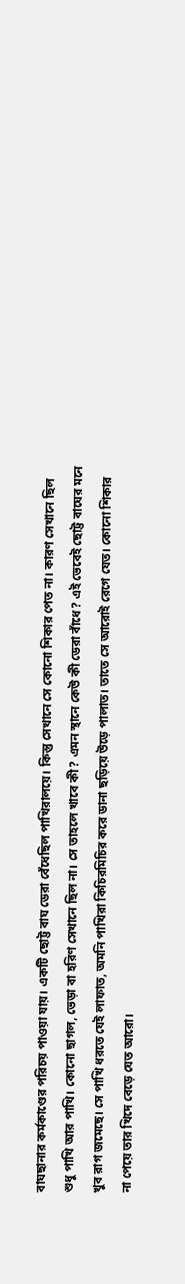বাঘছানার কর্মকাণ্ডের পরিচয় পাওয়া যায়। একটি ছোট্ট বাঘ ডেরা বেঁধেছিল পাখিরালয়ে। কিন্তু সেখানে সে কোনো শিকার পেত না। কারণ সেখানে ছিল শুধু পাখি আর পাখি। কোনো ছাগল, ভেড়া বা হরিণ সেখানে ছিল না। সে তাহলে খাবে কী? এমন স্থানে কেউ কী ডেরা বাঁধে? এই ভেবেই ছোট্ট বাঘের মনে খুব রাগ জমেছে। সে পাখি ধরতে যেই লাফাত, অমনি পাখিরা কিচিরমিচির করে ডানা ছড়িয়ে উড়ে পালাত। তাতে সে আরোই রেগে যেত। কোনো শিকার না পেয়ে তার খিদে বেড়ে যেত আরো।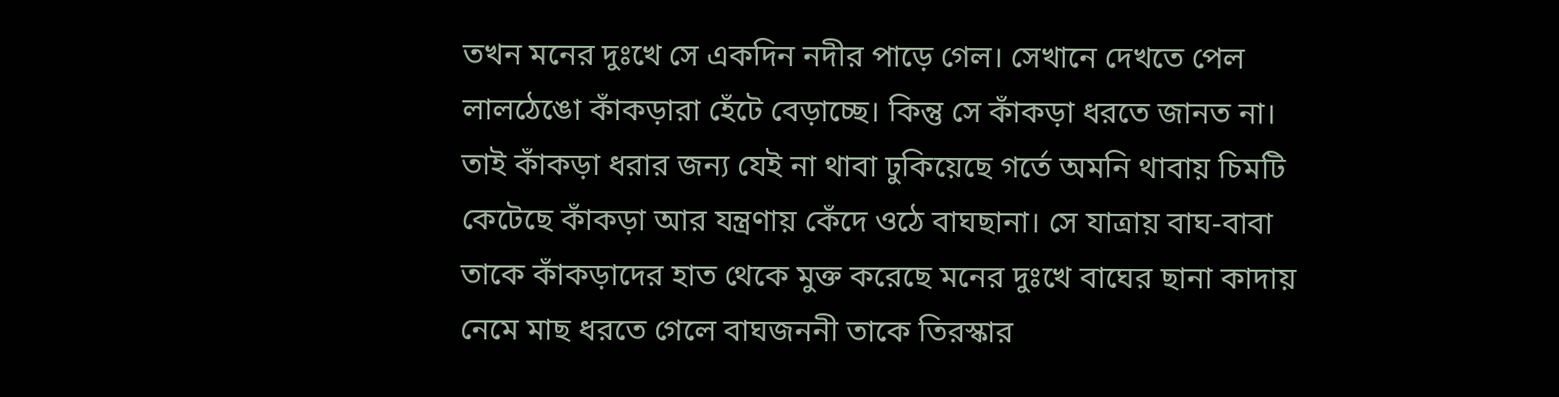তখন মনের দুঃখে সে একদিন নদীর পাড়ে গেল। সেখানে দেখতে পেল লালঠেঙো কাঁকড়ারা হেঁটে বেড়াচ্ছে। কিন্তু সে কাঁকড়া ধরতে জানত না। তাই কাঁকড়া ধরার জন্য যেই না থাবা ঢুকিয়েছে গর্তে অমনি থাবায় চিমটি কেটেছে কাঁকড়া আর যন্ত্রণায় কেঁদে ওঠে বাঘছানা। সে যাত্রায় বাঘ-বাবা তাকে কাঁকড়াদের হাত থেকে মুক্ত করেছে মনের দুঃখে বাঘের ছানা কাদায় নেমে মাছ ধরতে গেলে বাঘজননী তাকে তিরস্কার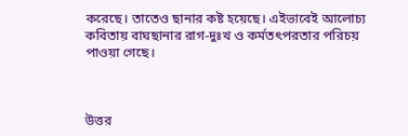করেছে। তাতেও ছানার কষ্ট হয়েছে। এইভাবেই আলোচ্য কবিতায় বাঘছানার রাগ-দুঃখ ও কর্মতৎপরতার পরিচয় পাওয়া গেছে।



উত্তর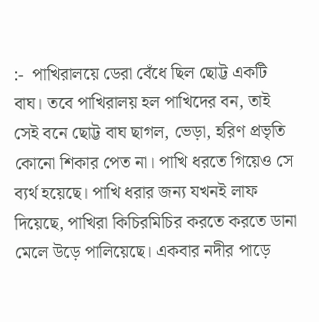:-  পাখিরালয়ে ডেরা বেঁধে ছিল ছোট্ট একটি বাঘ। তবে পাখিরালয় হল পাখিদের বন, তাই সেই বনে ছোট্ট বাঘ ছাগল, ভেড়া, হরিণ প্রভৃতি কোনো শিকার পেত না। পাখি ধরতে গিয়েও সে ব্যর্থ হয়েছে। পাখি ধরার জন্য যখনই লাফ দিয়েছে, পাখিরা কিচিরমিচির করতে করতে ডানা মেলে উড়ে পালিয়েছে। একবার নদীর পাড়ে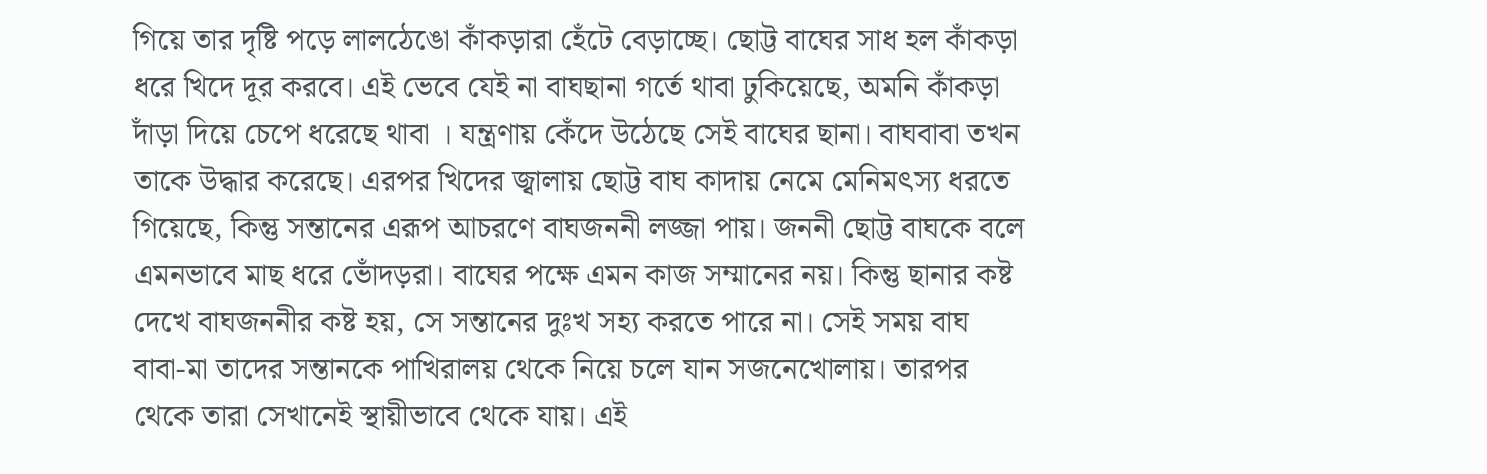গিয়ে তার দৃষ্টি পড়ে লালঠেঙো কাঁকড়ারা হেঁটে বেড়াচ্ছে। ছোট্ট বাঘের সাধ হল কাঁকড়া ধরে খিদে দূর করবে। এই ভেবে যেই না বাঘছানা গর্তে থাবা ঢুকিয়েছে, অমনি কাঁকড়া দাঁড়া দিয়ে চেপে ধরেছে থাবা । যন্ত্রণায় কেঁদে উঠেছে সেই বাঘের ছানা। বাঘবাবা তখন তাকে উদ্ধার করেছে। এরপর খিদের জ্বালায় ছোট্ট বাঘ কাদায় নেমে মেনিমৎস্য ধরতে গিয়েছে, কিন্তু সন্তানের এরূপ আচরণে বাঘজননী লজ্জা পায়। জননী ছোট্ট বাঘকে বলে এমনভাবে মাছ ধরে ভোঁদড়রা। বাঘের পক্ষে এমন কাজ সম্মানের নয়। কিন্তু ছানার কষ্ট দেখে বাঘজননীর কষ্ট হয়, সে সন্তানের দুঃখ সহ্য করতে পারে না। সেই সময় বাঘ বাবা-মা তাদের সন্তানকে পাখিরালয় থেকে নিয়ে চলে যান সজনেখোলায়। তারপর থেকে তারা সেখানেই স্থায়ীভাবে থেকে যায়। এই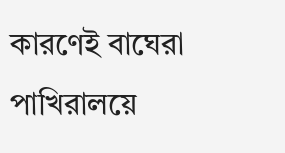কারণেই বাঘেরা পাখিরালয়ে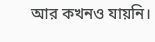আর কখনও যায়নি।